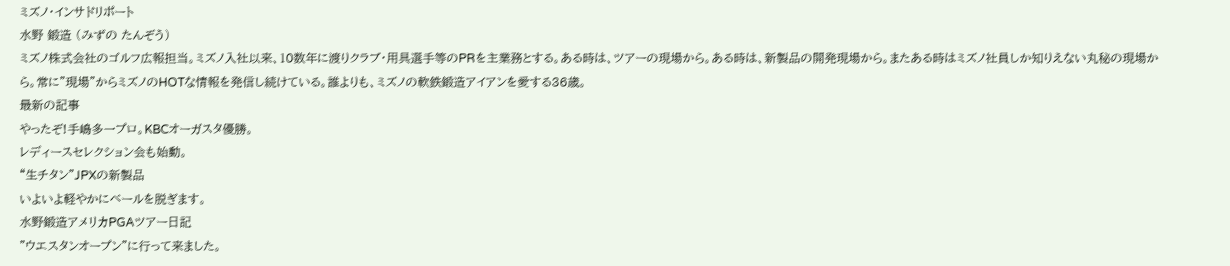ミズノ・インサドリポート
水野 鍛造 (みずの たんぞう)
ミズノ株式会社のゴルフ広報担当。ミズノ入社以来、10数年に渡りクラブ・用具選手等のPRを主業務とする。ある時は、ツアーの現場から。ある時は、新製品の開発現場から。またある時はミズノ社員しか知りえない丸秘の現場から。常に”現場”からミズノのHOTな情報を発信し続けている。誰よりも、ミズノの軟鉄鍛造アイアンを愛する36歳。
最新の記事
やったぞ!手嶋多一プロ。KBCオーガスタ優勝。
レディースセレクション会も始動。
“生チタン”JPXの新製品
いよいよ軽やかにベールを脱ぎます。
水野鍛造アメリカPGAツアー日記
”ウエスタンオープン”に行って来ました。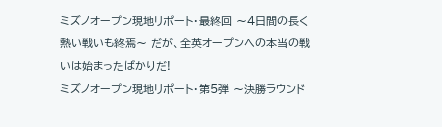ミズノオープン現地リポート・最終回 〜4日間の長く熱い戦いも終焉〜 だが、全英オープンへの本当の戦いは始まったばかりだ!
ミズノオープン現地リポート・第5弾 〜決勝ラウンド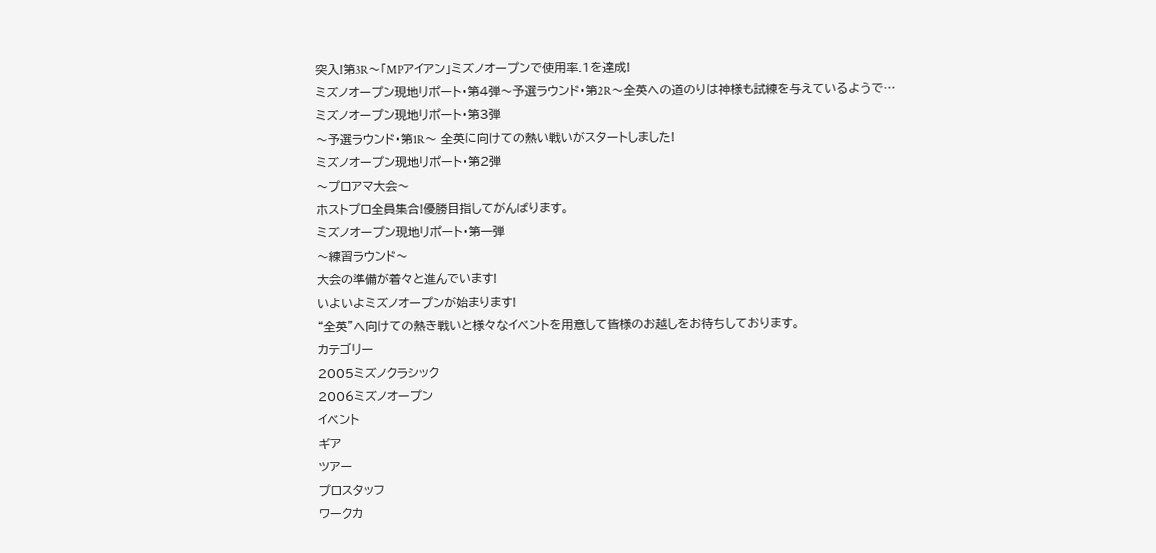突入!第3R〜「MPアイアン」ミズノオープンで使用率.1を達成!
ミズノオープン現地リポート・第4弾〜予選ラウンド・第2R〜全英への道のりは神様も試練を与えているようで…
ミズノオープン現地リポート・第3弾
〜予選ラウンド・第1R〜 全英に向けての熱い戦いがスタートしました!
ミズノオープン現地リポート・第2弾
〜プロアマ大会〜
ホストプロ全員集合!優勝目指してがんばります。
ミズノオープン現地リポート・第一弾
〜練習ラウンド〜
大会の準備が着々と進んでいます!
いよいよミズノオープンが始まります!
“全英”へ向けての熱き戦いと様々なイベントを用意して皆様のお越しをお待ちしております。
カテゴリー
2005ミズノクラシック
2006ミズノオープン
イベント
ギア
ツアー
プロスタッフ
ワークカ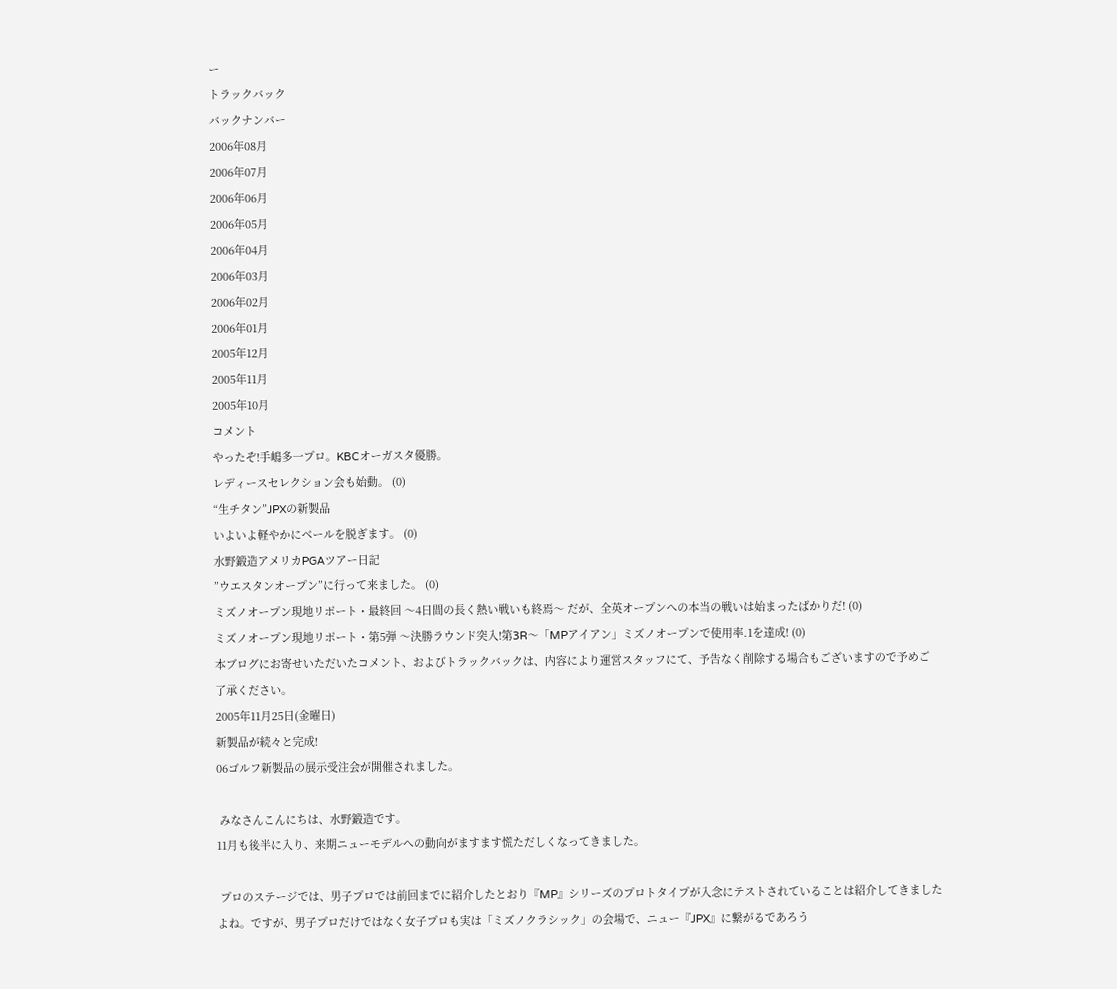ー
トラックバック
バックナンバー
2006年08月
2006年07月
2006年06月
2006年05月
2006年04月
2006年03月
2006年02月
2006年01月
2005年12月
2005年11月
2005年10月
コメント
やったぞ!手嶋多一プロ。KBCオーガスタ優勝。
レディースセレクション会も始動。 (0)
“生チタン”JPXの新製品
いよいよ軽やかにベールを脱ぎます。 (0)
水野鍛造アメリカPGAツアー日記
”ウエスタンオープン”に行って来ました。 (0)
ミズノオープン現地リポート・最終回 〜4日間の長く熱い戦いも終焉〜 だが、全英オープンへの本当の戦いは始まったばかりだ! (0)
ミズノオープン現地リポート・第5弾 〜決勝ラウンド突入!第3R〜「MPアイアン」ミズノオープンで使用率.1を達成! (0)
本ブログにお寄せいただいたコメント、およびトラックバックは、内容により運営スタッフにて、予告なく削除する場合もございますので予めご了承ください。
2005年11月25日(金曜日)
新製品が続々と完成!
06ゴルフ新製品の展示受注会が開催されました。

 みなさんこんにちは、水野鍛造です。
11月も後半に入り、来期ニューモデルへの動向がますます慌ただしくなってきました。

 プロのステージでは、男子プロでは前回までに紹介したとおり『MP』シリーズのプロトタイプが入念にテストされていることは紹介してきましたよね。ですが、男子プロだけではなく女子プロも実は「ミズノクラシック」の会場で、ニュー『JPX』に繋がるであろう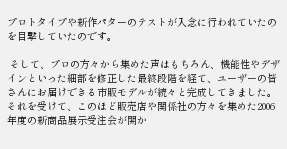プロトタイプや新作パターのテストが入念に行われていたのを目撃していたのです。

 そして、プロの方々から集めた声はもちろん、機能性やデザインといった細部を修正した最終段階を経て、ユーザーの皆さんにお届けできる市販モデルが続々と完成してきました。
それを受けて、このほど販売店や関係社の方々を集めた2006年度の新商品展示受注会が開か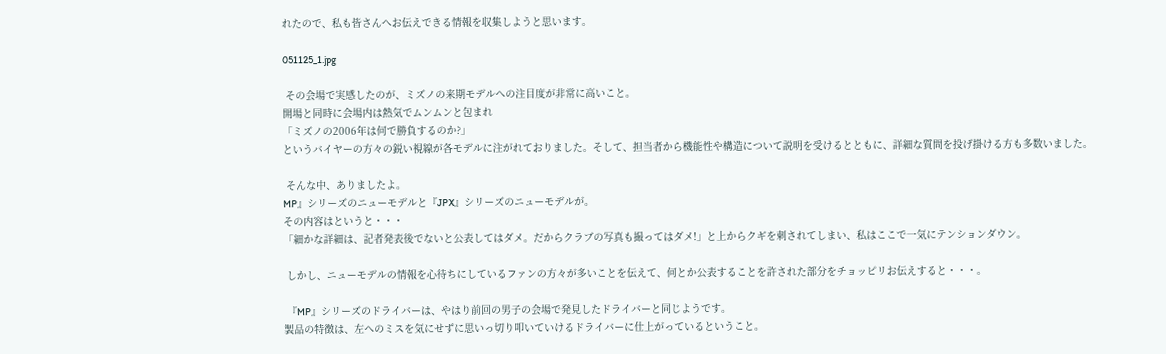れたので、私も皆さんへお伝えできる情報を収集しようと思います。

051125_1.jpg

 その会場で実感したのが、ミズノの来期モデルへの注目度が非常に高いこと。
開場と同時に会場内は熱気でムンムンと包まれ
「ミズノの2006年は何で勝負するのか?」
というバイヤーの方々の鋭い視線が各モデルに注がれておりました。そして、担当者から機能性や構造について説明を受けるとともに、詳細な質問を投げ掛ける方も多数いました。

 そんな中、ありましたよ。
MP』シリーズのニューモデルと『JPX』シリーズのニューモデルが。
その内容はというと・・・
「細かな詳細は、記者発表後でないと公表してはダメ。だからクラブの写真も撮ってはダメ!」と上からクギを刺されてしまい、私はここで一気にテンションダウン。

 しかし、ニューモデルの情報を心待ちにしているファンの方々が多いことを伝えて、何とか公表することを許された部分をチョッピリお伝えすると・・・。

 『MP』シリーズのドライバーは、やはり前回の男子の会場で発見したドライバーと同じようです。
製品の特徴は、左へのミスを気にせずに思いっ切り叩いていけるドライバーに仕上がっているということ。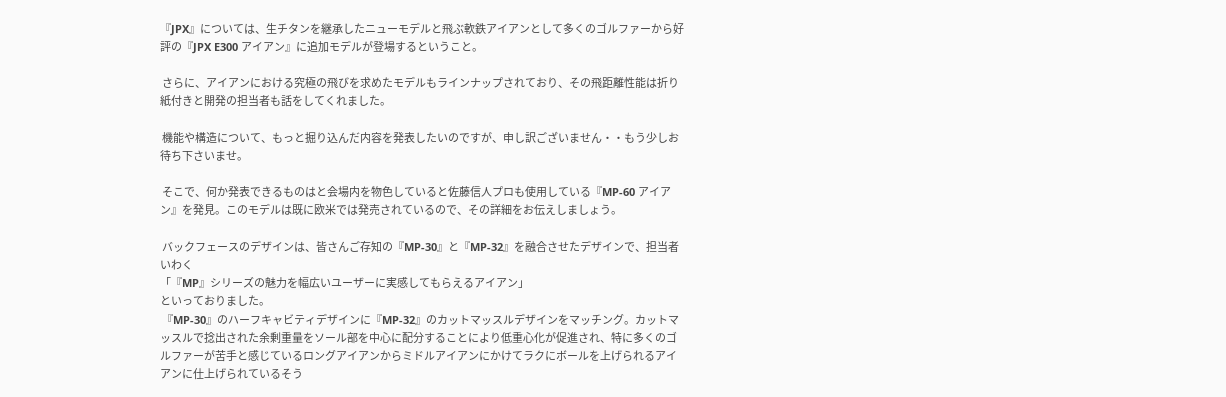『JPX』については、生チタンを継承したニューモデルと飛ぶ軟鉄アイアンとして多くのゴルファーから好評の『JPX E300 アイアン』に追加モデルが登場するということ。

 さらに、アイアンにおける究極の飛びを求めたモデルもラインナップされており、その飛距離性能は折り紙付きと開発の担当者も話をしてくれました。

 機能や構造について、もっと掘り込んだ内容を発表したいのですが、申し訳ございません・・もう少しお待ち下さいませ。

 そこで、何か発表できるものはと会場内を物色していると佐藤信人プロも使用している『MP-60 アイアン』を発見。このモデルは既に欧米では発売されているので、その詳細をお伝えしましょう。

 バックフェースのデザインは、皆さんご存知の『MP-30』と『MP-32』を融合させたデザインで、担当者いわく
「『MP』シリーズの魅力を幅広いユーザーに実感してもらえるアイアン」
といっておりました。
 『MP-30』のハーフキャビティデザインに『MP-32』のカットマッスルデザインをマッチング。カットマッスルで捻出された余剰重量をソール部を中心に配分することにより低重心化が促進され、特に多くのゴルファーが苦手と感じているロングアイアンからミドルアイアンにかけてラクにボールを上げられるアイアンに仕上げられているそう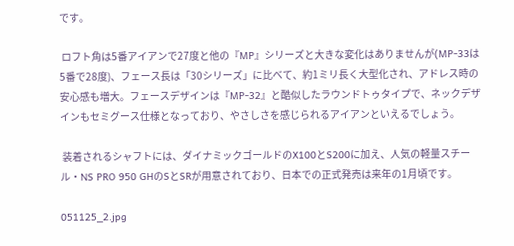です。

 ロフト角は5番アイアンで27度と他の『MP』シリーズと大きな変化はありませんが(MP-33は5番で28度)、フェース長は「30シリーズ」に比べて、約1ミリ長く大型化され、アドレス時の安心感も増大。フェースデザインは『MP-32』と酷似したラウンドトゥタイプで、ネックデザインもセミグース仕様となっており、やさしさを感じられるアイアンといえるでしょう。

 装着されるシャフトには、ダイナミックゴールドのX100とS200に加え、人気の軽量スチール・NS PRO 950 GHのSとSRが用意されており、日本での正式発売は来年の1月頃です。

051125_2.jpg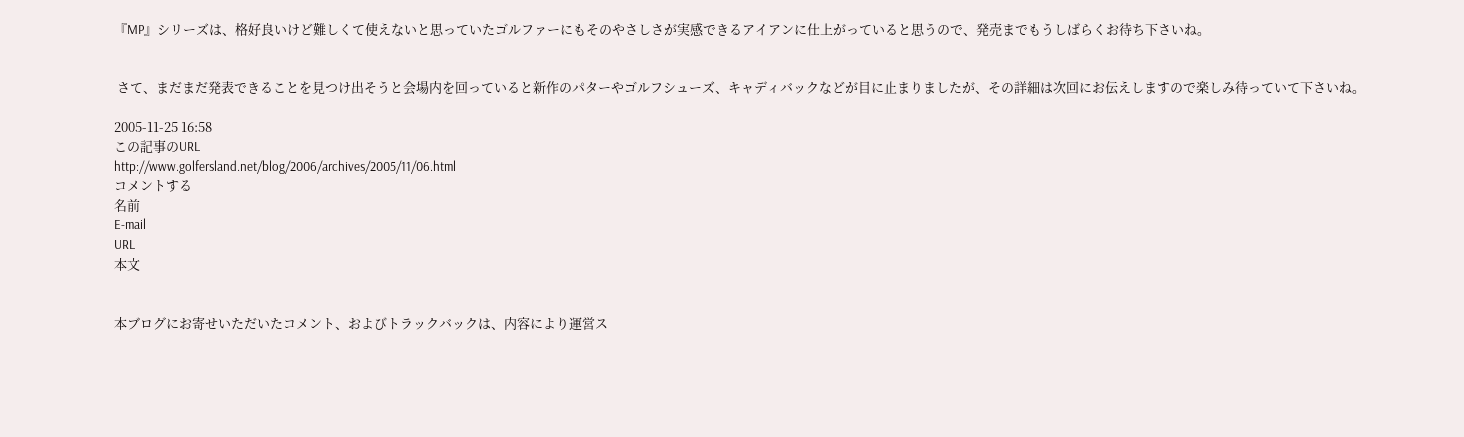『MP』シリーズは、格好良いけど難しくて使えないと思っていたゴルファーにもそのやさしさが実感できるアイアンに仕上がっていると思うので、発売までもうしばらくお待ち下さいね。


 さて、まだまだ発表できることを見つけ出そうと会場内を回っていると新作のパターやゴルフシューズ、キャディバックなどが目に止まりましたが、その詳細は次回にお伝えしますので楽しみ待っていて下さいね。

2005-11-25 16:58
この記事のURL
http://www.golfersland.net/blog/2006/archives/2005/11/06.html
コメントする
名前
E-mail
URL
本文


本ブログにお寄せいただいたコメント、およびトラックバックは、内容により運営ス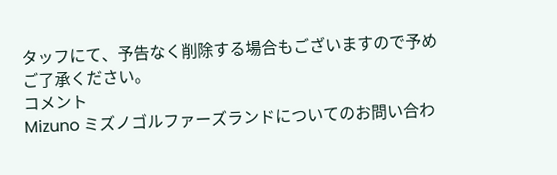タッフにて、予告なく削除する場合もございますので予めご了承ください。
コメント
Mizuno ミズノゴルファーズランドについてのお問い合わ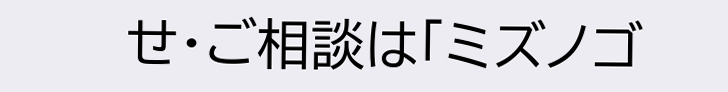せ・ご相談は「ミズノゴ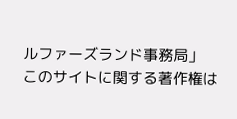ルファーズランド事務局」
このサイトに関する著作権は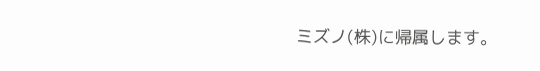ミズノ(株)に帰属します。